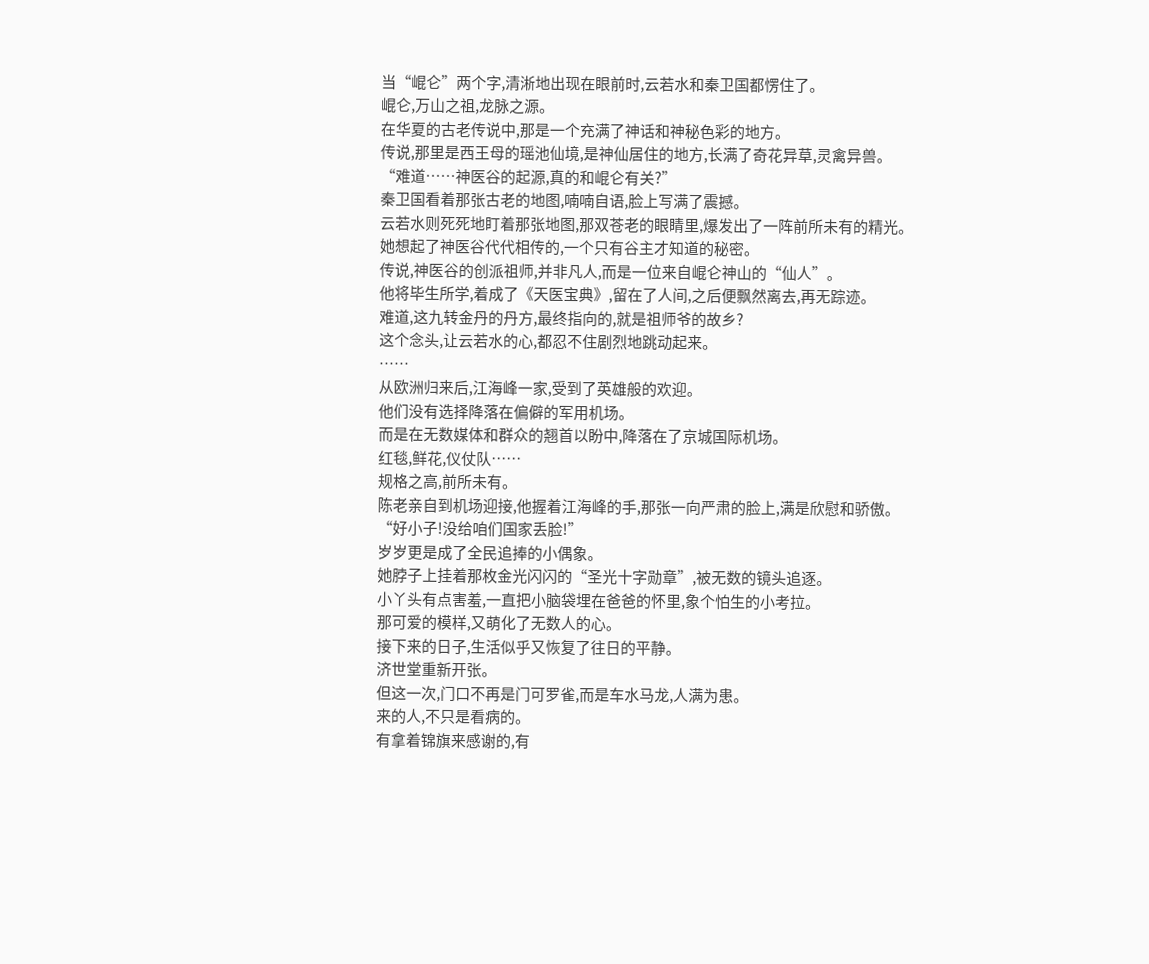当“崐仑”两个字,清淅地出现在眼前时,云若水和秦卫国都愣住了。
崐仑,万山之祖,龙脉之源。
在华夏的古老传说中,那是一个充满了神话和神秘色彩的地方。
传说,那里是西王母的瑶池仙境,是神仙居住的地方,长满了奇花异草,灵禽异兽。
“难道……神医谷的起源,真的和崐仑有关?”
秦卫国看着那张古老的地图,喃喃自语,脸上写满了震撼。
云若水则死死地盯着那张地图,那双苍老的眼睛里,爆发出了一阵前所未有的精光。
她想起了神医谷代代相传的,一个只有谷主才知道的秘密。
传说,神医谷的创派祖师,并非凡人,而是一位来自崐仑神山的“仙人”。
他将毕生所学,着成了《天医宝典》,留在了人间,之后便飘然离去,再无踪迹。
难道,这九转金丹的丹方,最终指向的,就是祖师爷的故乡?
这个念头,让云若水的心,都忍不住剧烈地跳动起来。
……
从欧洲归来后,江海峰一家,受到了英雄般的欢迎。
他们没有选择降落在偏僻的军用机场。
而是在无数媒体和群众的翘首以盼中,降落在了京城国际机场。
红毯,鲜花,仪仗队……
规格之高,前所未有。
陈老亲自到机场迎接,他握着江海峰的手,那张一向严肃的脸上,满是欣慰和骄傲。
“好小子!没给咱们国家丢脸!”
岁岁更是成了全民追捧的小偶象。
她脖子上挂着那枚金光闪闪的“圣光十字勋章”,被无数的镜头追逐。
小丫头有点害羞,一直把小脑袋埋在爸爸的怀里,象个怕生的小考拉。
那可爱的模样,又萌化了无数人的心。
接下来的日子,生活似乎又恢复了往日的平静。
济世堂重新开张。
但这一次,门口不再是门可罗雀,而是车水马龙,人满为患。
来的人,不只是看病的。
有拿着锦旗来感谢的,有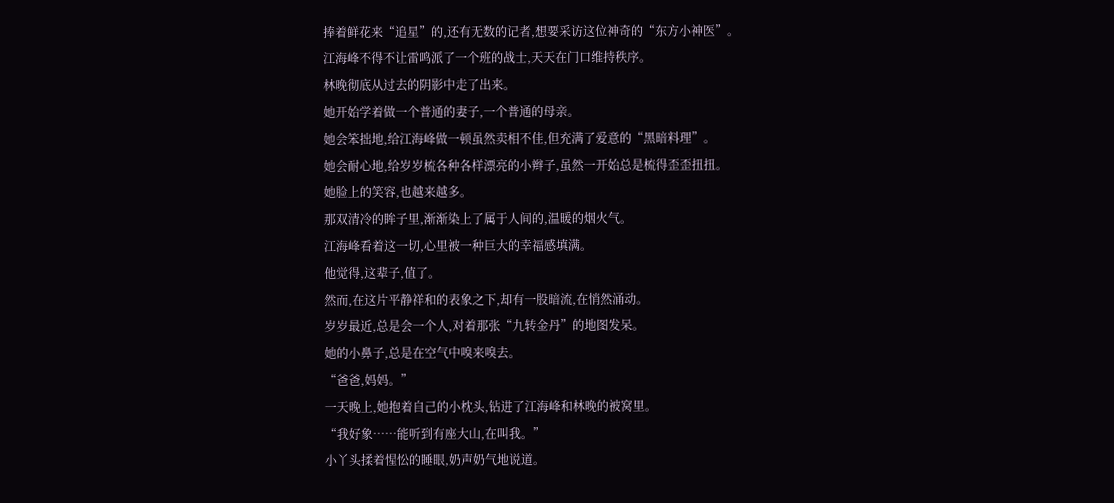捧着鲜花来“追星”的,还有无数的记者,想要采访这位神奇的“东方小神医”。
江海峰不得不让雷鸣派了一个班的战士,天天在门口维持秩序。
林晚彻底从过去的阴影中走了出来。
她开始学着做一个普通的妻子,一个普通的母亲。
她会笨拙地,给江海峰做一顿虽然卖相不佳,但充满了爱意的“黑暗料理”。
她会耐心地,给岁岁梳各种各样漂亮的小辫子,虽然一开始总是梳得歪歪扭扭。
她脸上的笑容,也越来越多。
那双清冷的眸子里,渐渐染上了属于人间的,温暖的烟火气。
江海峰看着这一切,心里被一种巨大的幸福感填满。
他觉得,这辈子,值了。
然而,在这片平静祥和的表象之下,却有一股暗流,在悄然涌动。
岁岁最近,总是会一个人,对着那张“九转金丹”的地图发呆。
她的小鼻子,总是在空气中嗅来嗅去。
“爸爸,妈妈。”
一天晚上,她抱着自己的小枕头,钻进了江海峰和林晚的被窝里。
“我好象……能听到有座大山,在叫我。”
小丫头揉着惺忪的睡眼,奶声奶气地说道。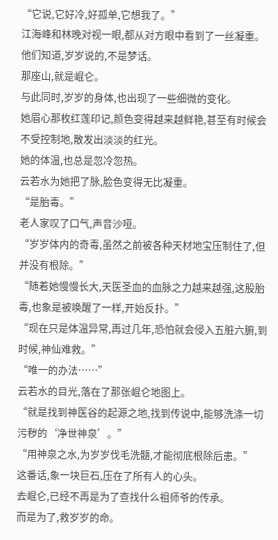“它说,它好冷,好孤单,它想我了。”
江海峰和林晚对视一眼,都从对方眼中看到了一丝凝重。
他们知道,岁岁说的,不是梦话。
那座山,就是崐仑。
与此同时,岁岁的身体,也出现了一些细微的变化。
她眉心那枚红莲印记,颜色变得越来越鲜艳,甚至有时候会不受控制地,散发出淡淡的红光。
她的体温,也总是忽冷忽热。
云若水为她把了脉,脸色变得无比凝重。
“是胎毒。”
老人家叹了口气,声音沙哑。
“岁岁体内的奇毒,虽然之前被各种天材地宝压制住了,但并没有根除。”
“随着她慢慢长大,天医圣血的血脉之力越来越强,这股胎毒,也象是被唤醒了一样,开始反扑。”
“现在只是体温异常,再过几年,恐怕就会侵入五脏六腑,到时候,神仙难救。”
“唯一的办法……”
云若水的目光,落在了那张崐仑地图上。
“就是找到神医谷的起源之地,找到传说中,能够洗涤一切污秽的‘净世神泉’。”
“用神泉之水,为岁岁伐毛洗髓,才能彻底根除后患。”
这番话,象一块巨石,压在了所有人的心头。
去崐仑,已经不再是为了查找什么祖师爷的传承。
而是为了,救岁岁的命。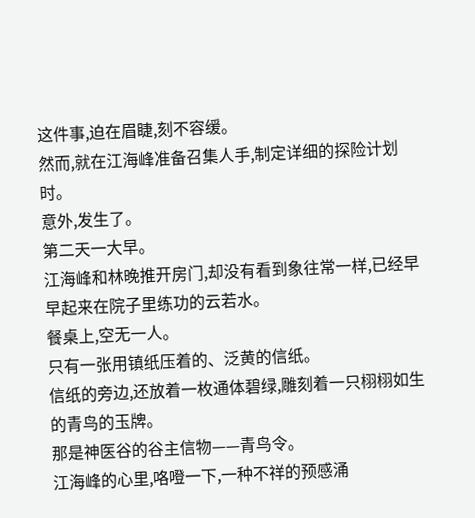这件事,迫在眉睫,刻不容缓。
然而,就在江海峰准备召集人手,制定详细的探险计划时。
意外,发生了。
第二天一大早。
江海峰和林晚推开房门,却没有看到象往常一样,已经早早起来在院子里练功的云若水。
餐桌上,空无一人。
只有一张用镇纸压着的、泛黄的信纸。
信纸的旁边,还放着一枚通体碧绿,雕刻着一只栩栩如生的青鸟的玉牌。
那是神医谷的谷主信物——青鸟令。
江海峰的心里,咯噔一下,一种不祥的预感涌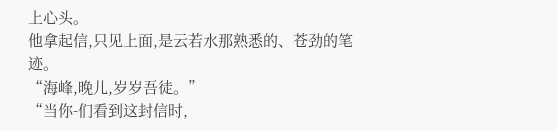上心头。
他拿起信,只见上面,是云若水那熟悉的、苍劲的笔迹。
“海峰,晚儿,岁岁吾徒。”
“当你-们看到这封信时,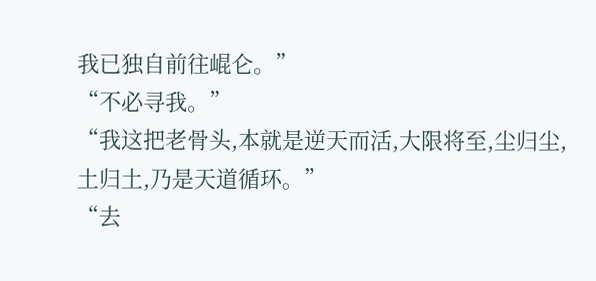我已独自前往崐仑。”
“不必寻我。”
“我这把老骨头,本就是逆天而活,大限将至,尘归尘,土归土,乃是天道循环。”
“去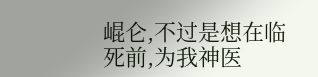崐仑,不过是想在临死前,为我神医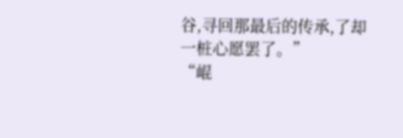谷,寻回那最后的传承,了却一桩心愿罢了。”
“崐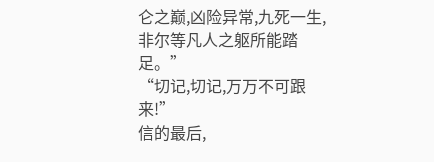仑之巅,凶险异常,九死一生,非尔等凡人之躯所能踏足。”
“切记,切记,万万不可跟来!”
信的最后,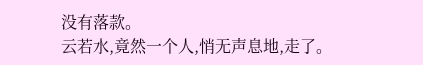没有落款。
云若水,竟然一个人,悄无声息地,走了。